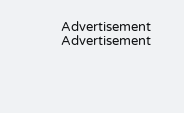Advertisement
Advertisement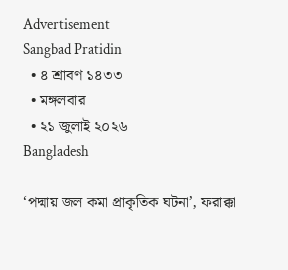Advertisement
Sangbad Pratidin
  • ৪ শ্রাবণ ১৪৩৩
  • মঙ্গলবার
  • ২১ জুলাই ২০২৬
Bangladesh

‘পদ্মায় জল কমা প্রাকৃতিক ঘটনা’, ফরাক্কা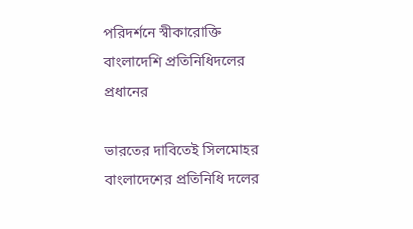পরিদর্শনে স্বীকারোক্তি বাংলাদেশি প্রতিনিধিদলের প্রধানের

ভারতের দাবিতেই সিলমোহর বাংলাদেশের প্রতিনিধি দলের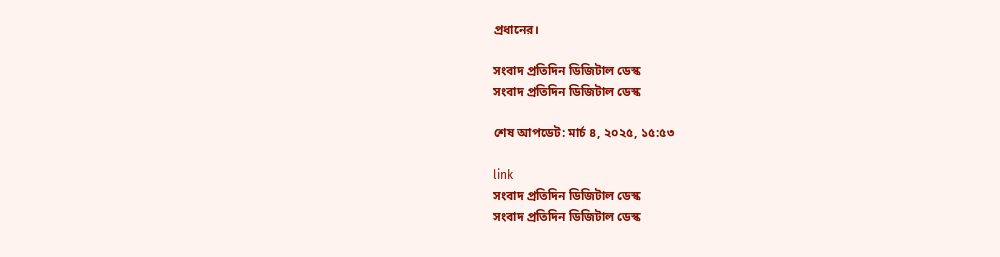প্রধানের।

সংবাদ প্রতিদিন ডিজিটাল ডেস্ক
সংবাদ প্রতিদিন ডিজিটাল ডেস্ক

শেষ আপডেট: মার্চ ৪, ২০২৫, ১৫:৫৩

link
সংবাদ প্রতিদিন ডিজিটাল ডেস্ক
সংবাদ প্রতিদিন ডিজিটাল ডেস্ক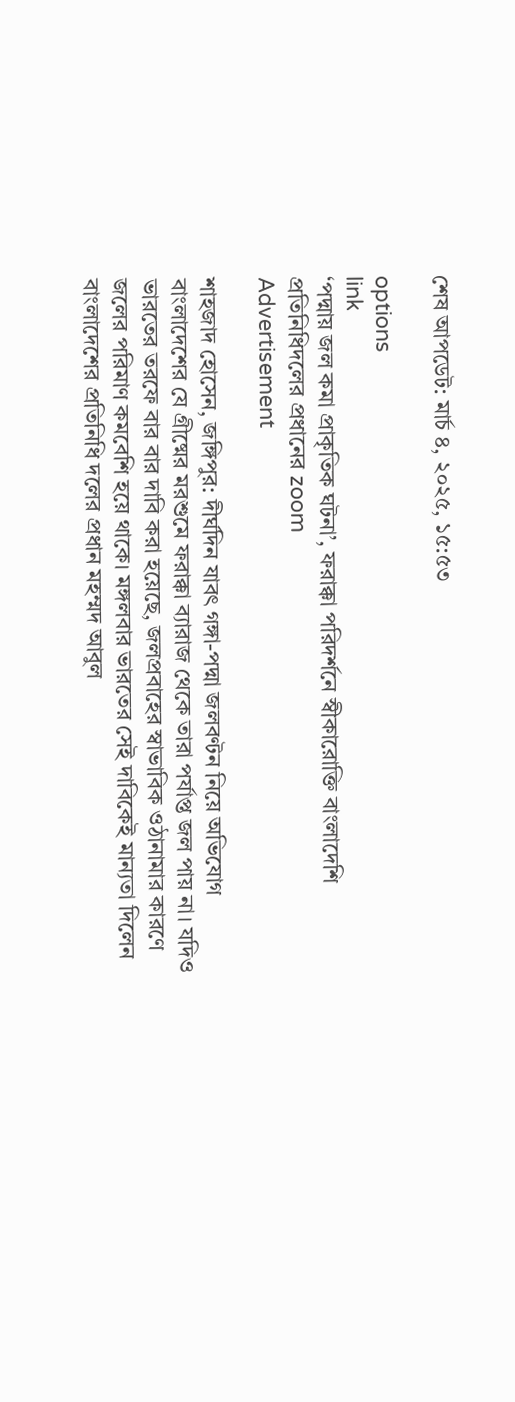শেষ আপডেট: মার্চ ৪, ২০২৫, ১৫:৫৩

options
link
‘পদ্মায় জল কমা প্রাকৃতিক ঘটনা’, ফরাক্কা পরিদর্শনে স্বীকারোক্তি বাংলাদেশি প্রতিনিধিদলের প্রধানের zoom
Advertisement

শাহজাদ হোসেন, জঙ্গিপুর: দীর্ঘদিন যাবৎ গঙ্গা-পদ্মা জলবণ্টন নিয়ে অভিযোগ বাংলাদেশের যে গ্রীষ্মের মরশুমে ফরাক্কা ব্যারাজ থেকে তারা পর্যাপ্ত জল পায় না। যদিও ভারতের তরফে বার বার দাবি করা হয়েছে, জলপ্রবাহের স্বাভাবিক ওঠানামার কারণে জলের পরিমাণ কমবেশি হয়ে থাকে। মঙ্গলবার ভারতের সেই দাবিকেই মান্যতা দিলেন বাংলাদেশের প্রতিনিধি দলের প্রধান মহম্মদ আবুল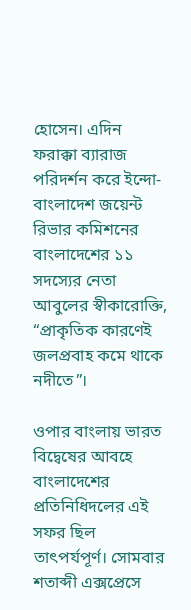হোসেন। এদিন ফরাক্কা ব্যারাজ পরিদর্শন করে ইন্দো-বাংলাদেশ জয়েন্ট রিভার কমিশনের বাংলাদেশের ১১ সদস্যের নেতা আবুলের স্বীকারোক্তি, “প্রাকৃতিক কারণেই জলপ্রবাহ কমে থাকে নদীতে”।

ওপার বাংলায় ভারত বিদ্বেষের আবহে বাংলাদেশের প্রতিনিধিদলের এই সফর ছিল তাৎপর্যপূর্ণ। সোমবার শতাব্দী এক্সপ্রেসে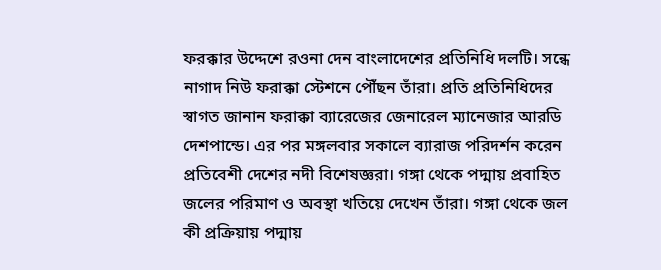ফরক্কার উদ্দেশে রওনা দেন বাংলাদেশের প্রতিনিধি দলটি। সন্ধে নাগাদ নিউ ফরাক্কা স্টেশনে পৌঁছন তাঁরা। প্রতি প্রতিনিধিদের স্বাগত জানান ফরাক্কা ব্যারেজের জেনারেল ম্যানেজার আরডি দেশপান্ডে। এর পর মঙ্গলবার সকালে ব্যারাজ পরিদর্শন করেন প্রতিবেশী দেশের নদী বিশেষজ্ঞরা। গঙ্গা থেকে পদ্মায় প্রবাহিত জলের পরিমাণ ও অবস্থা খতিয়ে দেখেন তাঁরা। গঙ্গা থেকে জল কী প্রক্রিয়ায় পদ্মায়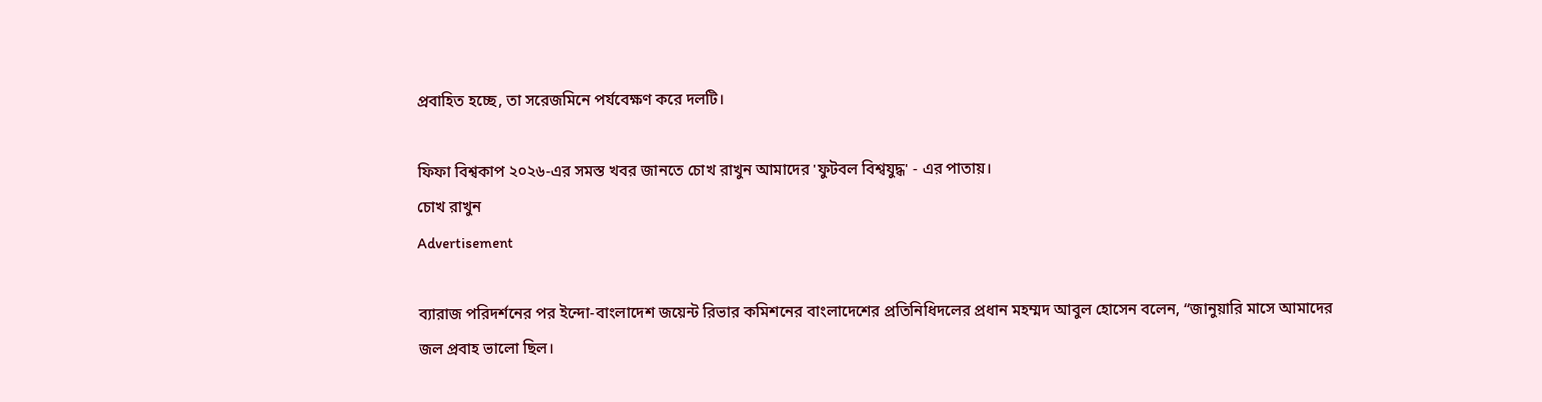প্রবাহিত হচ্ছে, তা সরেজমিনে পর্যবেক্ষণ করে দলটি।

ফিফা বিশ্বকাপ ২০২৬-এর সমস্ত খবর জানতে চোখ রাখুন আমাদের 'ফুটবল বিশ্বযুদ্ধ' - এর পাতায়।
চোখ রাখুন
Advertisement

ব্যারাজ পরিদর্শনের পর ইন্দো-বাংলাদেশ জয়েন্ট রিভার কমিশনের বাংলাদেশের প্রতিনিধিদলের প্রধান মহম্মদ আবুল হোসেন বলেন, “জানুয়ারি মাসে আমাদের জল প্রবাহ ভালো ছিল।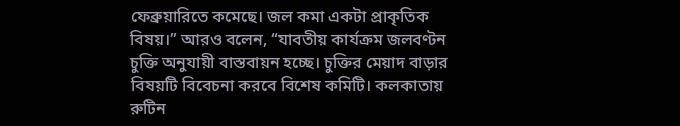ফেব্রুয়ারিতে কমেছে। জল কমা একটা প্রাকৃতিক বিষয়।” আরও বলেন, “যাবতীয় কার্যক্রম জলবণ্টন চুক্তি অনুযায়ী বাস্তবায়ন হচ্ছে। চুক্তির মেয়াদ বাড়ার বিষয়টি বিবেচনা করবে বিশেষ কমিটি। কলকাতায় রুটিন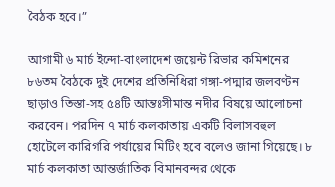বৈঠক হবে।”

আগামী ৬ মার্চ ইন্দো-বাংলাদেশ জয়েন্ট রিভার কমিশনের ৮৬তম বৈঠকে দুই দেশের প্রতিনিধিরা গঙ্গা-পদ্মার জলবণ্টন ছাড়াও তিস্তা-সহ ৫৪টি আন্তঃসীমান্ত নদীর বিষয়ে আলোচনা করবেন। পরদিন ৭ মার্চ কলকাতায় একটি বিলাসবহুল হোটেলে কারিগরি পর্যায়ের মিটিং হবে বলেও জানা গিয়েছে। ৮ মার্চ কলকাতা আন্তর্জাতিক বিমানবন্দর থেকে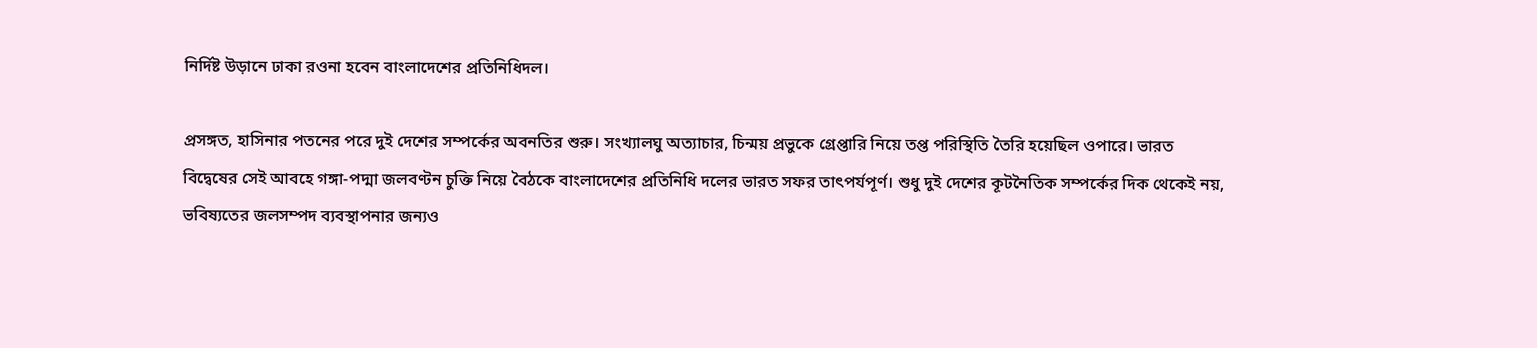নির্দিষ্ট উড়ানে ঢাকা রওনা হবেন বাংলাদেশের প্রতিনিধিদল।

প্রসঙ্গত, হাসিনার পতনের পরে দুই দেশের সম্পর্কের অবনতির শুরু। সংখ্যালঘু অত্যাচার, চিন্ময় প্রভুকে গ্রেপ্তারি নিয়ে তপ্ত পরিস্থিতি তৈরি হয়েছিল ওপারে। ভারত বিদ্বেষের সেই আবহে গঙ্গা-পদ্মা জলবণ্টন চুক্তি নিয়ে বৈঠকে বাংলাদেশের প্রতিনিধি দলের ভারত সফর তাৎপর্যপূর্ণ। শুধু দুই দেশের কূটনৈতিক সম্পর্কের দিক থেকেই নয়, ভবিষ্যতের জলসম্পদ ব্যবস্থাপনার জন্যও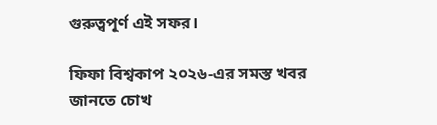গুরুত্বপূর্ণ এই সফর।

ফিফা বিশ্বকাপ ২০২৬-এর সমস্ত খবর জানতে চোখ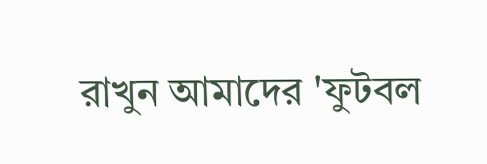রাখুন আমাদের 'ফুটবল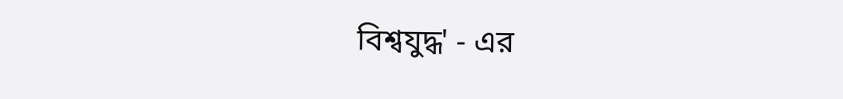বিশ্বযুদ্ধ' - এর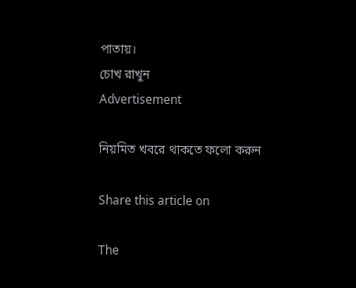পাতায়।
চোখ রাখুন
Advertisement

নিয়মিত খবরে থাকতে ফলো করুন

Share this article on

The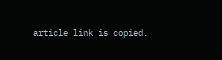article link is copied.